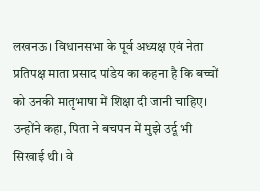लखनऊ। विधानसभा के पूर्व अध्यक्ष एवं नेता प्रतिपक्ष माता प्रसाद पांडेय का कहना है कि बच्चों को उनकी मातृभाषा में शिक्षा दी जानी चाहिए। उन्होंने कहा, पिता ने बचपन में मुझे उर्दू भी सिखाई थी। वे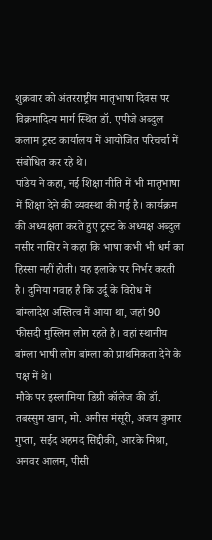शुक्रवार को अंतरराष्ट्रीय मातृभाषा दिवस पर विक्रमादित्य मार्ग स्थित डॉ. एपीजे अब्दुल कलाम ट्रस्ट कार्यालय में आयोजित परिचर्चा में संबोधित कर रहे थे।
पांडेय ने कहा, नई शिक्षा नीति में भी मातृभाषा में शिक्षा देने की व्यवस्था की गई है। कार्यक्रम की अध्यक्षता करते हुए ट्रस्ट के अध्यक्ष अब्दुल नसीर नासिर ने कहा कि भाषा कभी भी धर्म का हिस्सा नहीं होती। यह इलाके पर निर्भर करती है। दुनिया गवाह है कि उर्दू के विरोध में बांग्लादेश अस्तित्व में आया था, जहां 90 फीसदी मुस्लिम लोग रहते है। वहां स्थानीय बांग्ला भाषी लोग बांग्ला को प्राथमिकता देने के पक्ष में थे।
मौके पर इस्लामिया डिग्री कॉलेज की डॉ. तबस्सुम खान, मो. अनीस मंसूरी, अजय कुमार गुप्ता, सईद अहमद सिद्दीकी, आरके मिश्रा, अनवर आलम, पीसी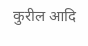कुरील आदि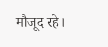मौजूद रहे।